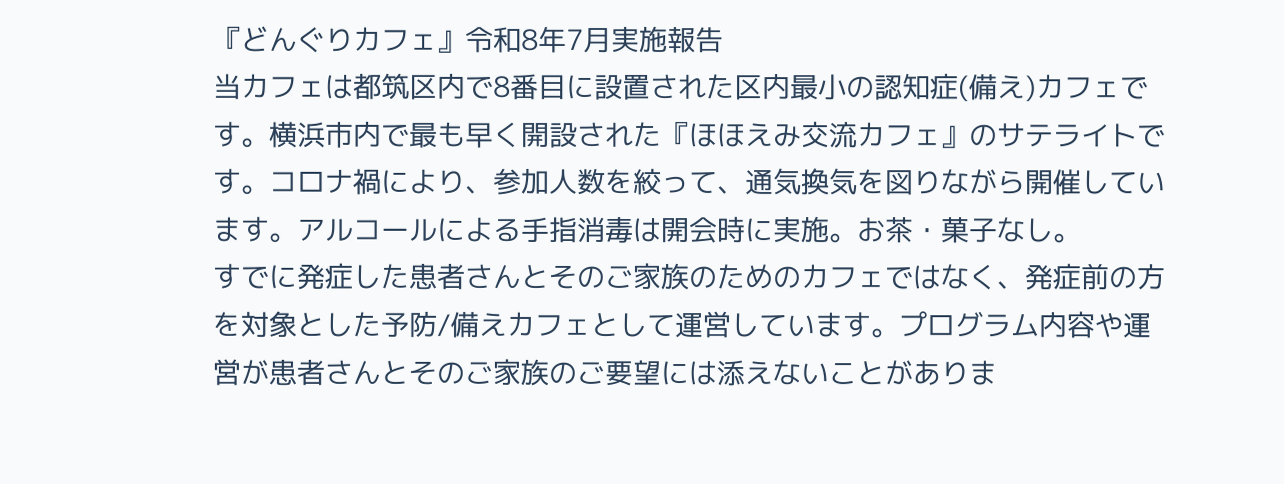『どんぐりカフェ』令和8年7月実施報告
当カフェは都筑区内で8番目に設置された区内最小の認知症(備え)カフェです。横浜市内で最も早く開設された『ほほえみ交流カフェ』のサテライトです。コロナ禍により、参加人数を絞って、通気換気を図りながら開催しています。アルコールによる手指消毒は開会時に実施。お茶・菓子なし。
すでに発症した患者さんとそのご家族のためのカフェではなく、発症前の方を対象とした予防/備えカフェとして運営しています。プログラム内容や運営が患者さんとそのご家族のご要望には添えないことがありま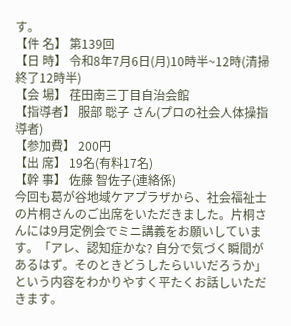す。
【件 名】 第139回
【日 時】 令和8年7月6日(月)10時半~12時(清掃終了12時半)
【会 場】 荏田南三丁目自治会館
【指導者】 服部 聡子 さん(プロの社会人体操指導者)
【参加費】 200円
【出 席】 19名(有料17名)
【幹 事】 佐藤 智佐子(連絡係)
今回も葛が谷地域ケアプラザから、社会福祉士の片桐さんのご出席をいただきました。片桐さんには9月定例会でミニ講義をお願いしています。「アレ、認知症かな? 自分で気づく瞬間があるはず。そのときどうしたらいいだろうか」という内容をわかりやすく平たくお話しいただきます。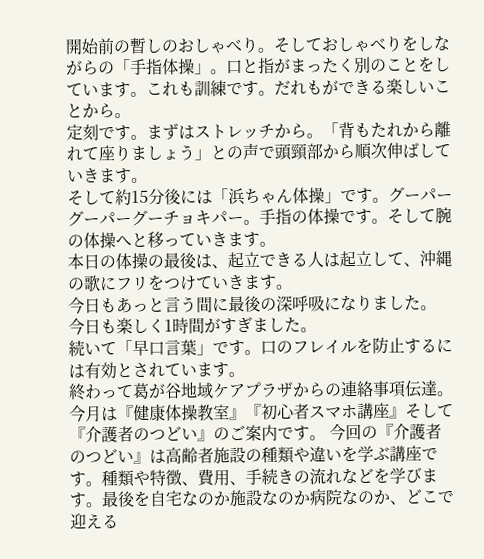開始前の暫しのおしゃべり。そしておしゃべりをしながらの「手指体操」。口と指がまったく別のことをしています。これも訓練です。だれもができる楽しいことから。
定刻です。まずはストレッチから。「背もたれから離れて座りましょう」との声で頭頸部から順次伸ばしていきます。
そして約15分後には「浜ちゃん体操」です。グーパーグーパーグーチョキパー。手指の体操です。そして腕の体操へと移っていきます。
本日の体操の最後は、起立できる人は起立して、沖縄の歌にフリをつけていきます。
今日もあっと言う間に最後の深呼吸になりました。
今日も楽しく1時間がすぎました。
続いて「早口言葉」です。口のフレイルを防止するには有効とされています。
終わって葛が谷地域ケアプラザからの連絡事項伝達。
今月は『健康体操教室』『初心者スマホ講座』そして『介護者のつどい』のご案内です。 今回の『介護者のつどい』は高齢者施設の種類や違いを学ぶ講座です。種類や特徴、費用、手続きの流れなどを学びます。最後を自宅なのか施設なのか病院なのか、どこで迎える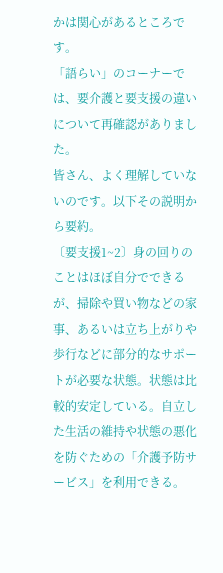かは関心があるところです。
「語らい」のコーナーでは、要介護と要支援の違いについて再確認がありました。
皆さん、よく理解していないのです。以下その説明から要約。
〔要支援1~2〕身の回りのことはほぼ自分でできるが、掃除や買い物などの家事、あるいは立ち上がりや歩行などに部分的なサポートが必要な状態。状態は比較的安定している。自立した生活の維持や状態の悪化を防ぐための「介護予防サービス」を利用できる。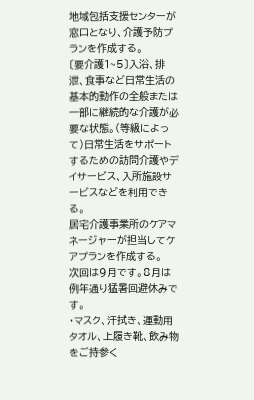地域包括支援センターが窓口となり、介護予防プランを作成する。
〔要介護1~5〕入浴、排泄、食事など日常生活の基本的動作の全般または一部に継続的な介護が必要な状態。(等級によって)日常生活をサポートするための訪問介護やデイサービス、入所施設サービスなどを利用できる。
居宅介護事業所のケアマネージャーが担当してケアプランを作成する。
次回は9月です。8月は例年通り猛暑回避休みです。
・マスク、汗拭き、運動用タオル、上履き靴、飲み物をご持参く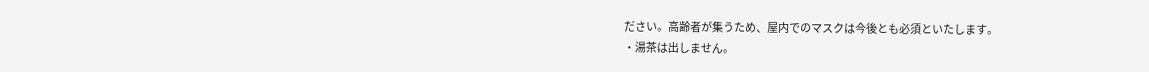ださい。高齢者が集うため、屋内でのマスクは今後とも必須といたします。
・湯茶は出しません。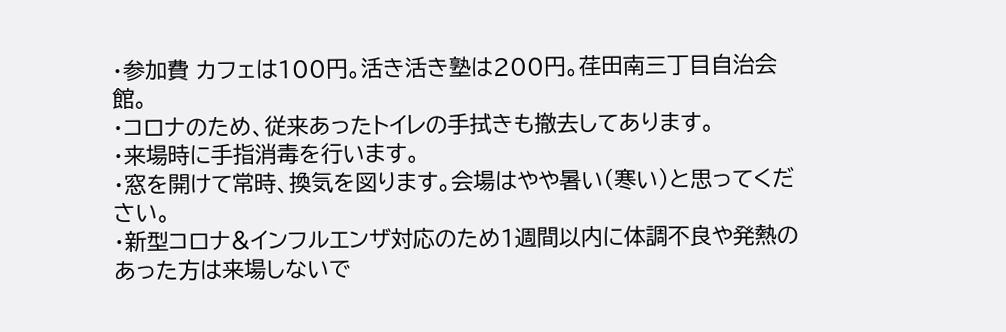・参加費 カフェは100円。活き活き塾は200円。荏田南三丁目自治会館。
・コロナのため、従来あったトイレの手拭きも撤去してあります。
・来場時に手指消毒を行います。
・窓を開けて常時、換気を図ります。会場はやや暑い(寒い)と思ってください。
・新型コロナ&インフルエンザ対応のため1週間以内に体調不良や発熱のあった方は来場しないで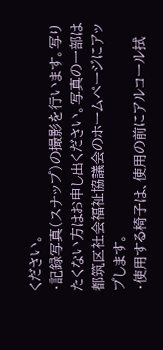ください。
・記録写真(スナップ)の撮影を行います。写りたくない方はお申し出ください。写真の一部は都筑区社会福祉協議会のホームページにアップします。
・使用する椅子は、使用の前にアルコール拭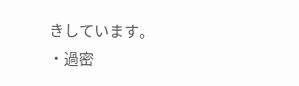きしています。
・過密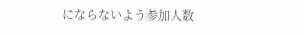にならないよう参加人数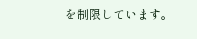を制限しています。